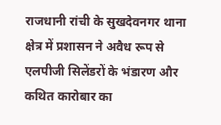राजधानी रांची के सुखदेवनगर थाना क्षेत्र में प्रशासन ने अवैध रूप से एलपीजी सिलेंडरों के भंडारण और कथित कारोबार का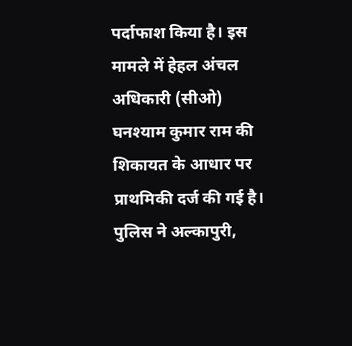पर्दाफाश किया है। इस मामले में हेहल अंचल अधिकारी (सीओ) घनश्याम कुमार राम की शिकायत के आधार पर प्राथमिकी दर्ज की गई है। पुलिस ने अल्कापुरी,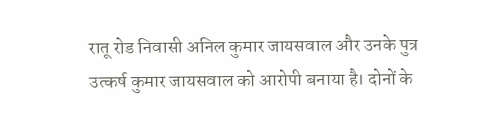रातू रोड निवासी अनिल कुमार जायसवाल और उनके पुत्र उत्कर्ष कुमार जायसवाल को आरोपी बनाया है। दोनों के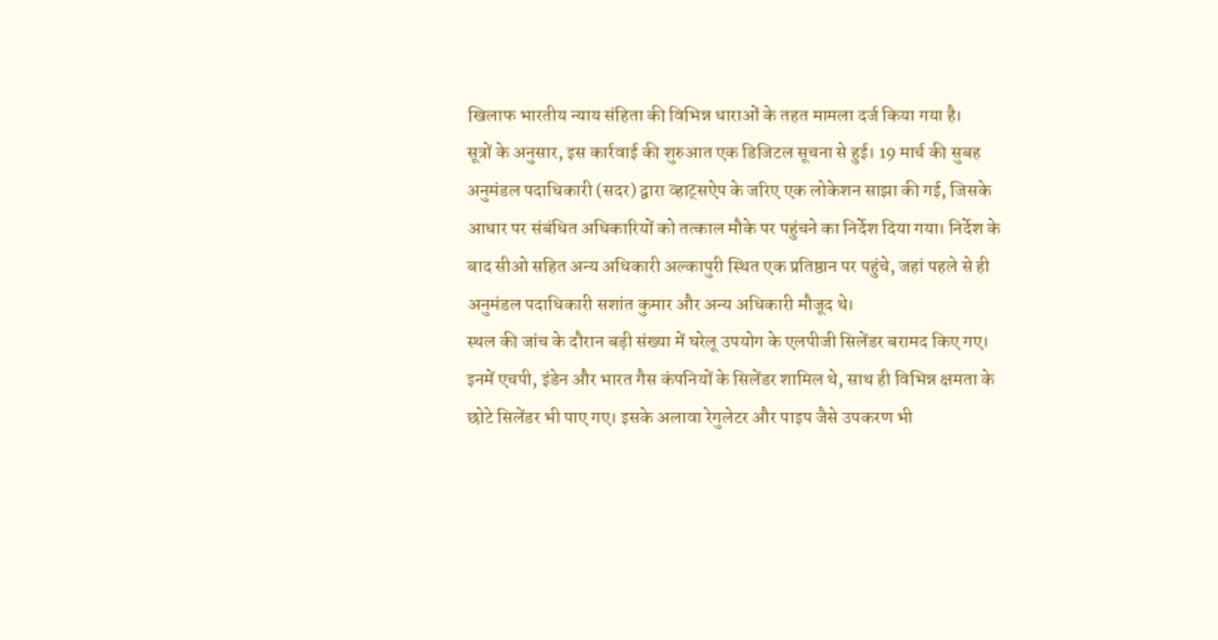खिलाफ भारतीय न्याय संहिता की विभिन्न धाराओं के तहत मामला दर्ज किया गया है।
सूत्रों के अनुसार, इस कार्रवाई की शुरुआत एक डिजिटल सूचना से हुई। 19 मार्च की सुबह अनुमंडल पदाधिकारी (सदर) द्वारा व्हाट्सऐप के जरिए एक लोकेशन साझा की गई, जिसके आधार पर संबंधित अधिकारियों को तत्काल मौके पर पहुंचने का निर्देश दिया गया। निर्देश के बाद सीओ सहित अन्य अधिकारी अल्कापुरी स्थित एक प्रतिष्ठान पर पहुंचे, जहां पहले से ही अनुमंडल पदाधिकारी सशांत कुमार और अन्य अधिकारी मौजूद थे।
स्थल की जांच के दौरान बड़ी संख्या में घरेलू उपयोग के एलपीजी सिलेंडर बरामद किए गए। इनमें एचपी, इंडेन और भारत गैस कंपनियों के सिलेंडर शामिल थे, साथ ही विभिन्न क्षमता के छोटे सिलेंडर भी पाए गए। इसके अलावा रेगुलेटर और पाइप जैसे उपकरण भी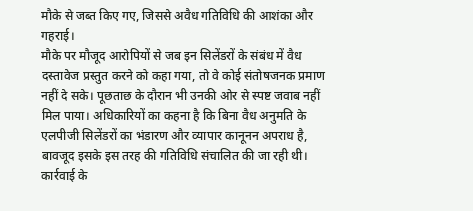मौके से जब्त किए गए, जिससे अवैध गतिविधि की आशंका और गहराई।
मौके पर मौजूद आरोपियों से जब इन सिलेंडरों के संबंध में वैध दस्तावेज प्रस्तुत करने को कहा गया, तो वे कोई संतोषजनक प्रमाण नहीं दे सके। पूछताछ के दौरान भी उनकी ओर से स्पष्ट जवाब नहीं मिल पाया। अधिकारियों का कहना है कि बिना वैध अनुमति के एलपीजी सिलेंडरों का भंडारण और व्यापार कानूनन अपराध है, बावजूद इसके इस तरह की गतिविधि संचालित की जा रही थी।
कार्रवाई के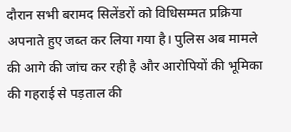दौरान सभी बरामद सिलेंडरों को विधिसम्मत प्रक्रिया अपनाते हुए जब्त कर लिया गया है। पुलिस अब मामले की आगे की जांच कर रही है और आरोपियों की भूमिका की गहराई से पड़ताल की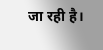जा रही है।